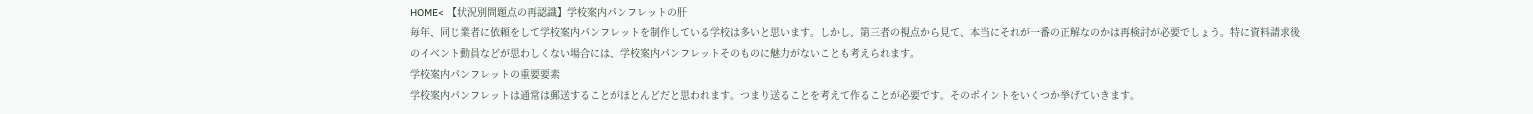HOME< 【状況別問題点の再認識】学校案内パンフレットの肝
毎年、同じ業者に依頼をして学校案内パンフレットを制作している学校は多いと思います。しかし、第三者の視点から見て、本当にそれが一番の正解なのかは再検討が必要でしょう。特に資料請求後のイベント動員などが思わしくない場合には、学校案内パンフレットそのものに魅力がないことも考えられます。
学校案内パンフレットの重要要素
学校案内パンフレットは通常は郵送することがほとんどだと思われます。つまり送ることを考えて作ることが必要です。そのポイントをいくつか挙げていきます。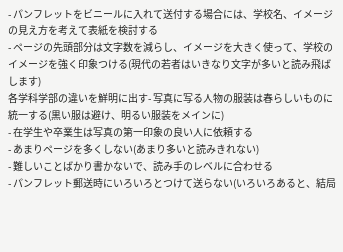- パンフレットをビニールに入れて送付する場合には、学校名、イメージの見え方を考えて表紙を検討する
- ページの先頭部分は文字数を減らし、イメージを大きく使って、学校のイメージを強く印象つける(現代の若者はいきなり文字が多いと読み飛ばします)
各学科学部の違いを鮮明に出す- 写真に写る人物の服装は春らしいものに統一する(黒い服は避け、明るい服装をメインに)
- 在学生や卒業生は写真の第一印象の良い人に依頼する
- あまりページを多くしない(あまり多いと読みきれない)
- 難しいことばかり書かないで、読み手のレベルに合わせる
- パンフレット郵送時にいろいろとつけて送らない(いろいろあると、結局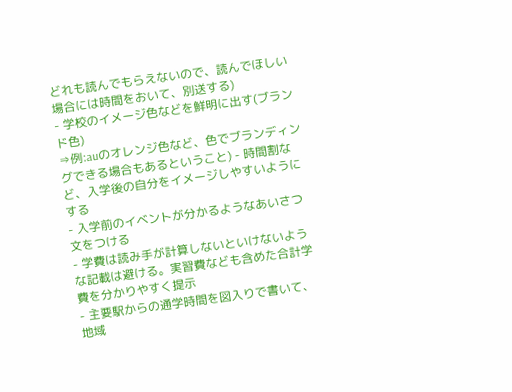どれも読んでもらえないので、読んでほしい場合には時間をおいて、別送する)
- 学校のイメージ色などを鮮明に出す(ブランド色)
⇒例:auのオレンジ色など、色でブランディングできる場合もあるということ) - 時間割など、入学後の自分をイメージしやすいようにする
- 入学前のイベントが分かるようなあいさつ文をつける
- 学費は読み手が計算しないといけないような記載は避ける。実習費なども含めた合計学費を分かりやすく提示
- 主要駅からの通学時間を図入りで書いて、地域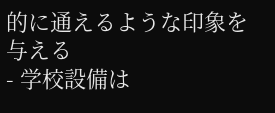的に通えるような印象を与える
- 学校設備は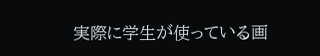実際に学生が使っている画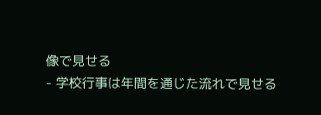像で見せる
- 学校行事は年間を通じた流れで見せる